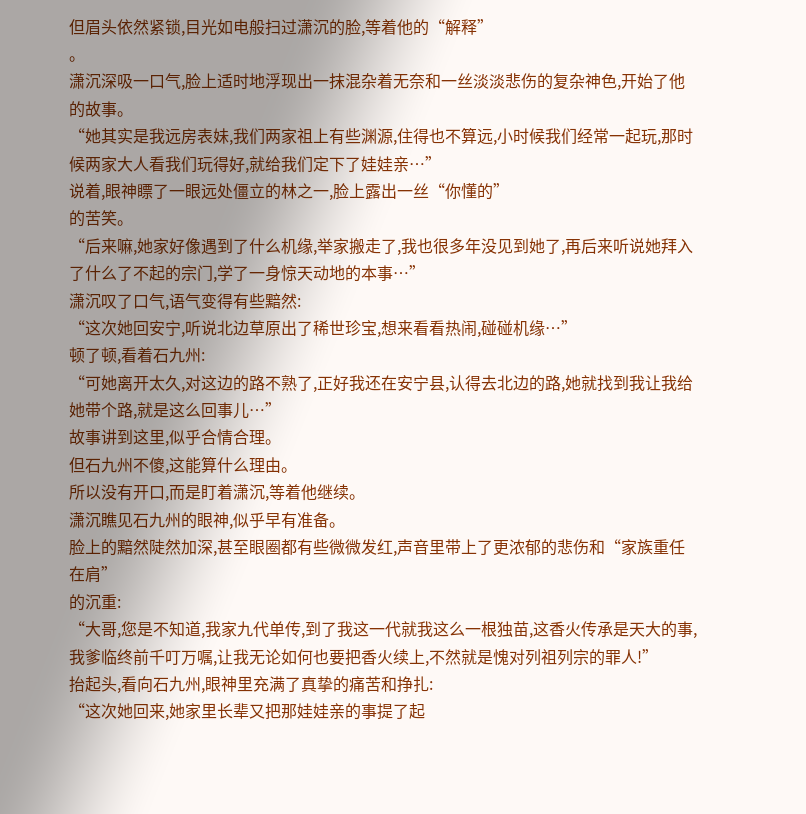但眉头依然紧锁,目光如电般扫过潇沉的脸,等着他的“解释”
。
潇沉深吸一口气,脸上适时地浮现出一抹混杂着无奈和一丝淡淡悲伤的复杂神色,开始了他的故事。
“她其实是我远房表妹,我们两家祖上有些渊源,住得也不算远,小时候我们经常一起玩,那时候两家大人看我们玩得好,就给我们定下了娃娃亲…”
说着,眼神瞟了一眼远处僵立的林之一,脸上露出一丝“你懂的”
的苦笑。
“后来嘛,她家好像遇到了什么机缘,举家搬走了,我也很多年没见到她了,再后来听说她拜入了什么了不起的宗门,学了一身惊天动地的本事…”
潇沉叹了口气,语气变得有些黯然:
“这次她回安宁,听说北边草原出了稀世珍宝,想来看看热闹,碰碰机缘…”
顿了顿,看着石九州:
“可她离开太久,对这边的路不熟了,正好我还在安宁县,认得去北边的路,她就找到我让我给她带个路,就是这么回事儿…”
故事讲到这里,似乎合情合理。
但石九州不傻,这能算什么理由。
所以没有开口,而是盯着潇沉,等着他继续。
潇沉瞧见石九州的眼神,似乎早有准备。
脸上的黯然陡然加深,甚至眼圈都有些微微发红,声音里带上了更浓郁的悲伤和“家族重任在肩”
的沉重:
“大哥,您是不知道,我家九代单传,到了我这一代就我这么一根独苗,这香火传承是天大的事,我爹临终前千叮万嘱,让我无论如何也要把香火续上,不然就是愧对列祖列宗的罪人!”
抬起头,看向石九州,眼神里充满了真挚的痛苦和挣扎:
“这次她回来,她家里长辈又把那娃娃亲的事提了起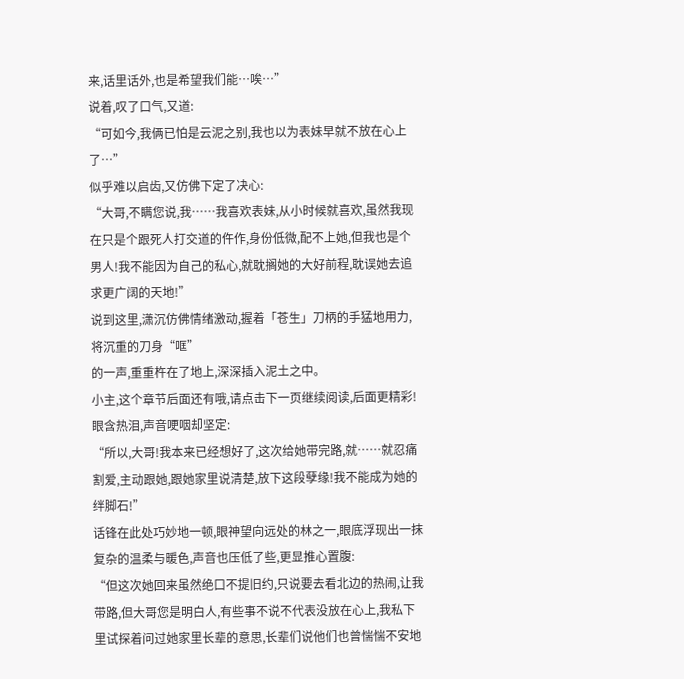来,话里话外,也是希望我们能…唉…”
说着,叹了口气,又道:
“可如今,我俩已怕是云泥之别,我也以为表妹早就不放在心上了…”
似乎难以启齿,又仿佛下定了决心:
“大哥,不瞒您说,我……我喜欢表妹,从小时候就喜欢,虽然我现在只是个跟死人打交道的仵作,身份低微,配不上她,但我也是个男人!我不能因为自己的私心,就耽搁她的大好前程,耽误她去追求更广阔的天地!”
说到这里,潇沉仿佛情绪激动,握着「苍生」刀柄的手猛地用力,将沉重的刀身“哐”
的一声,重重杵在了地上,深深插入泥土之中。
小主,这个章节后面还有哦,请点击下一页继续阅读,后面更精彩!
眼含热泪,声音哽咽却坚定:
“所以,大哥!我本来已经想好了,这次给她带完路,就……就忍痛割爱,主动跟她,跟她家里说清楚,放下这段孽缘!我不能成为她的绊脚石!”
话锋在此处巧妙地一顿,眼神望向远处的林之一,眼底浮现出一抹复杂的温柔与暖色,声音也压低了些,更显推心置腹:
“但这次她回来虽然绝口不提旧约,只说要去看北边的热闹,让我带路,但大哥您是明白人,有些事不说不代表没放在心上,我私下里试探着问过她家里长辈的意思,长辈们说他们也曾惴惴不安地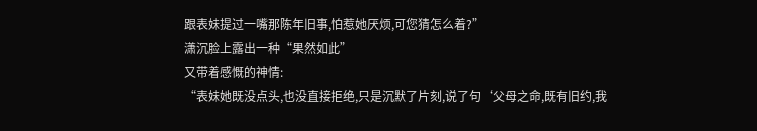跟表妹提过一嘴那陈年旧事,怕惹她厌烦,可您猜怎么着?”
潇沉脸上露出一种“果然如此”
又带着感慨的神情:
“表妹她既没点头,也没直接拒绝,只是沉默了片刻,说了句‘父母之命,既有旧约,我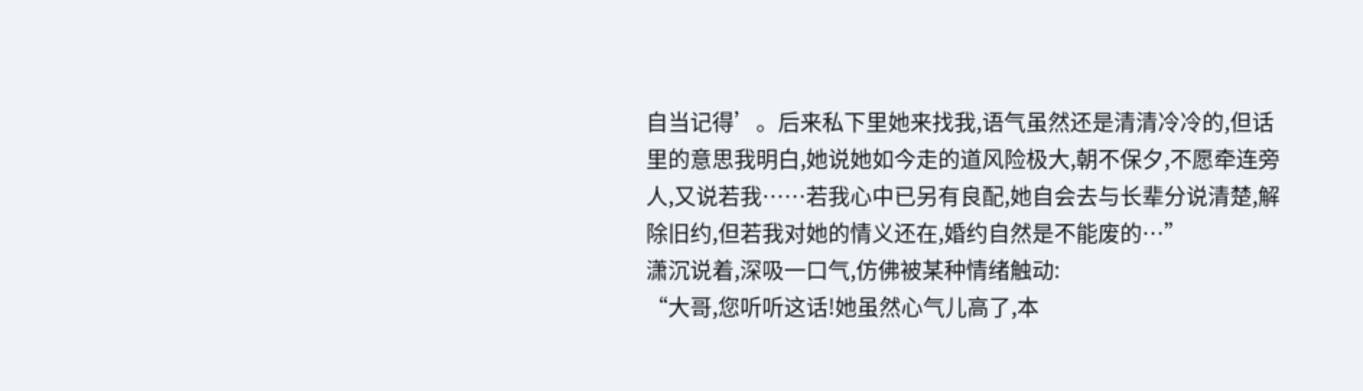自当记得’。后来私下里她来找我,语气虽然还是清清冷冷的,但话里的意思我明白,她说她如今走的道风险极大,朝不保夕,不愿牵连旁人,又说若我……若我心中已另有良配,她自会去与长辈分说清楚,解除旧约,但若我对她的情义还在,婚约自然是不能废的…”
潇沉说着,深吸一口气,仿佛被某种情绪触动:
“大哥,您听听这话!她虽然心气儿高了,本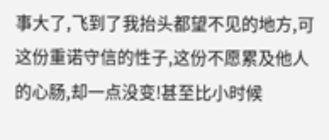事大了,飞到了我抬头都望不见的地方,可这份重诺守信的性子,这份不愿累及他人的心肠,却一点没变!甚至比小时候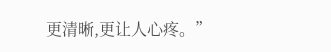更清晰,更让人心疼。”